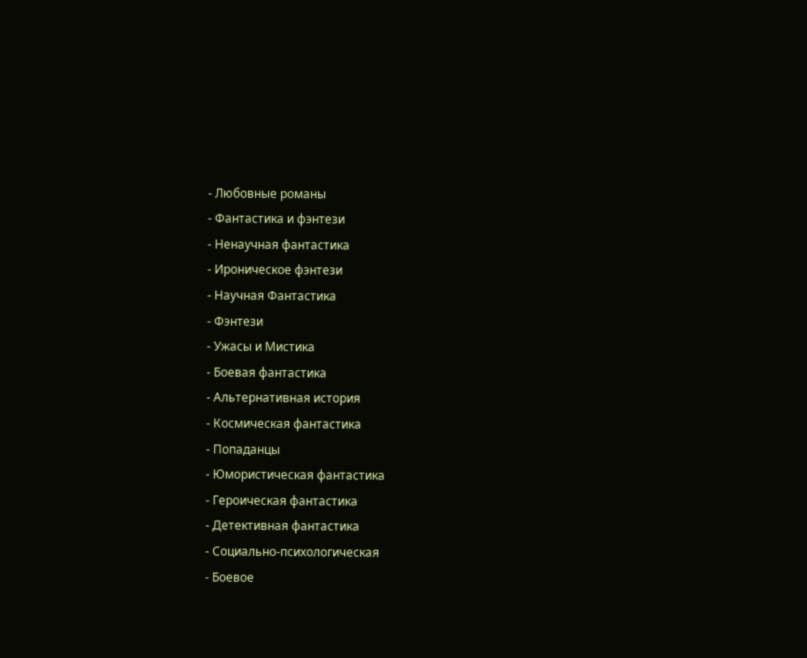- Любовные романы
- Фантастика и фэнтези
- Ненаучная фантастика
- Ироническое фэнтези
- Научная Фантастика
- Фэнтези
- Ужасы и Мистика
- Боевая фантастика
- Альтернативная история
- Космическая фантастика
- Попаданцы
- Юмористическая фантастика
- Героическая фантастика
- Детективная фантастика
- Социально-психологическая
- Боевое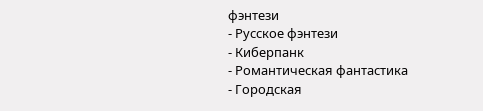фэнтези
- Русское фэнтези
- Киберпанк
- Романтическая фантастика
- Городская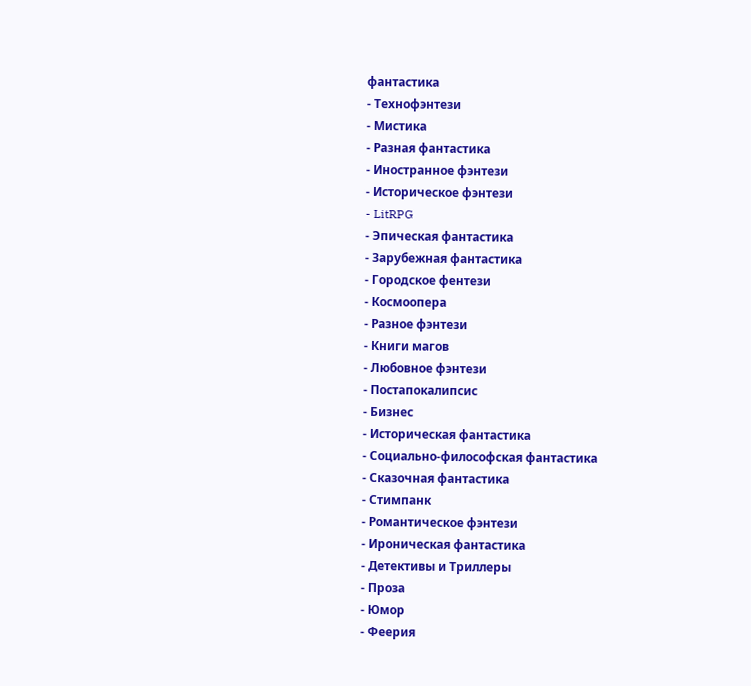фантастика
- Технофэнтези
- Мистика
- Разная фантастика
- Иностранное фэнтези
- Историческое фэнтези
- LitRPG
- Эпическая фантастика
- Зарубежная фантастика
- Городское фентези
- Космоопера
- Разное фэнтези
- Книги магов
- Любовное фэнтези
- Постапокалипсис
- Бизнес
- Историческая фантастика
- Социально-философская фантастика
- Сказочная фантастика
- Стимпанк
- Романтическое фэнтези
- Ироническая фантастика
- Детективы и Триллеры
- Проза
- Юмор
- Феерия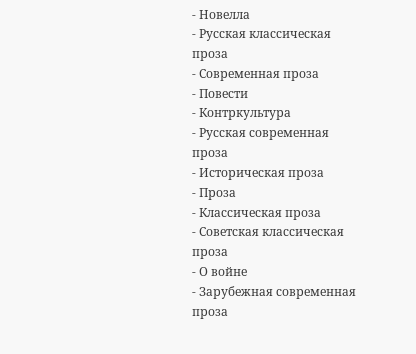- Новелла
- Русская классическая проза
- Современная проза
- Повести
- Контркультура
- Русская современная проза
- Историческая проза
- Проза
- Классическая проза
- Советская классическая проза
- О войне
- Зарубежная современная проза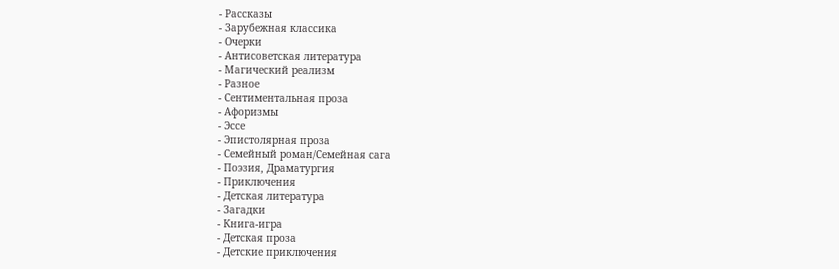- Рассказы
- Зарубежная классика
- Очерки
- Антисоветская литература
- Магический реализм
- Разное
- Сентиментальная проза
- Афоризмы
- Эссе
- Эпистолярная проза
- Семейный роман/Семейная сага
- Поэзия, Драматургия
- Приключения
- Детская литература
- Загадки
- Книга-игра
- Детская проза
- Детские приключения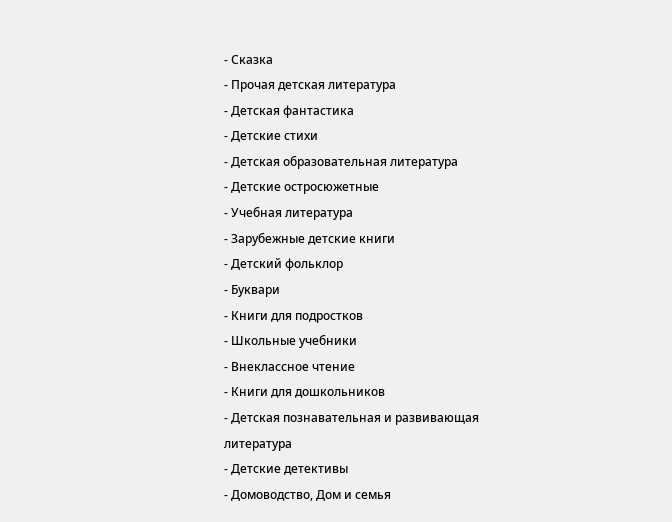- Сказка
- Прочая детская литература
- Детская фантастика
- Детские стихи
- Детская образовательная литература
- Детские остросюжетные
- Учебная литература
- Зарубежные детские книги
- Детский фольклор
- Буквари
- Книги для подростков
- Школьные учебники
- Внеклассное чтение
- Книги для дошкольников
- Детская познавательная и развивающая литература
- Детские детективы
- Домоводство, Дом и семья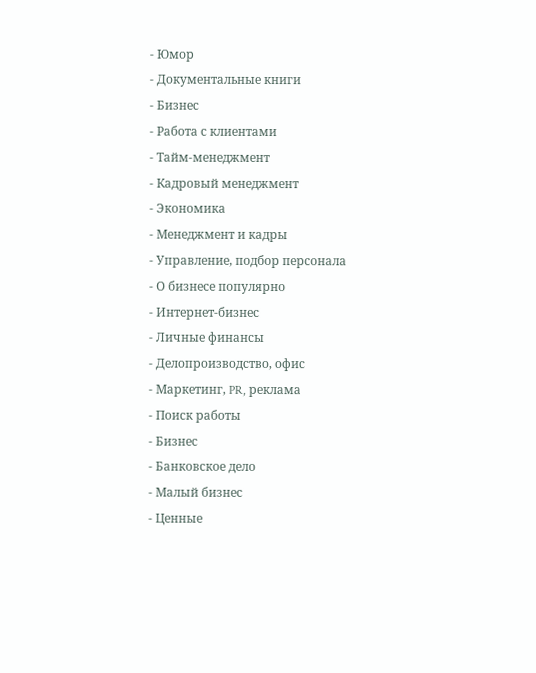- Юмор
- Документальные книги
- Бизнес
- Работа с клиентами
- Тайм-менеджмент
- Кадровый менеджмент
- Экономика
- Менеджмент и кадры
- Управление, подбор персонала
- О бизнесе популярно
- Интернет-бизнес
- Личные финансы
- Делопроизводство, офис
- Маркетинг, PR, реклама
- Поиск работы
- Бизнес
- Банковское дело
- Малый бизнес
- Ценные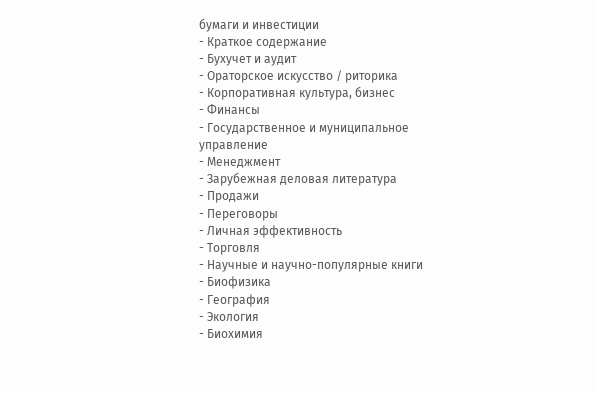бумаги и инвестиции
- Краткое содержание
- Бухучет и аудит
- Ораторское искусство / риторика
- Корпоративная культура, бизнес
- Финансы
- Государственное и муниципальное управление
- Менеджмент
- Зарубежная деловая литература
- Продажи
- Переговоры
- Личная эффективность
- Торговля
- Научные и научно-популярные книги
- Биофизика
- География
- Экология
- Биохимия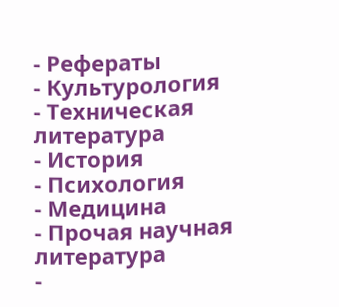- Рефераты
- Культурология
- Техническая литература
- История
- Психология
- Медицина
- Прочая научная литература
-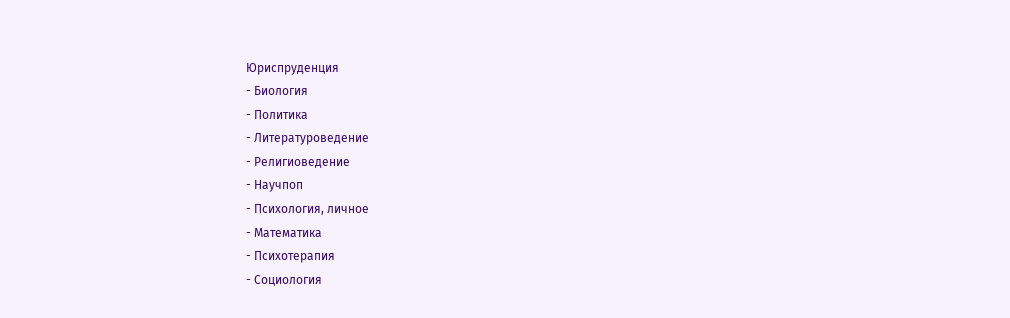Юриспруденция
- Биология
- Политика
- Литературоведение
- Религиоведение
- Научпоп
- Психология, личное
- Математика
- Психотерапия
- Социология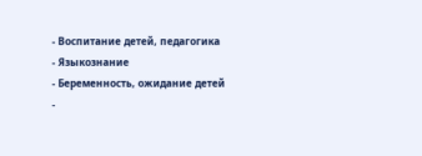- Воспитание детей, педагогика
- Языкознание
- Беременность, ожидание детей
-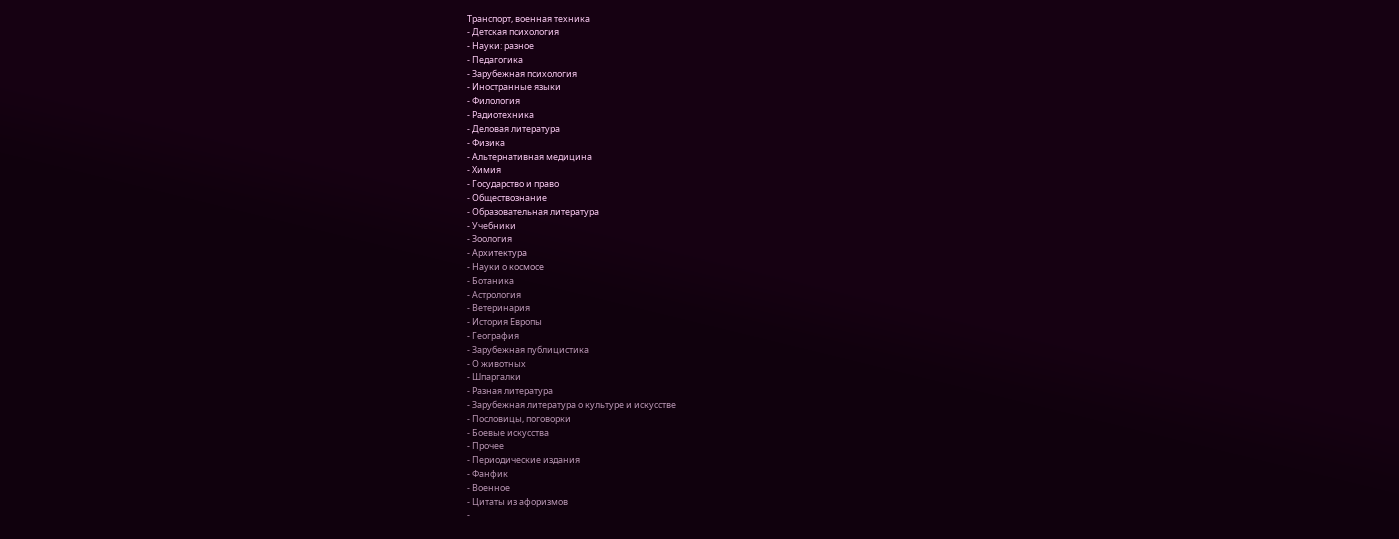Транспорт, военная техника
- Детская психология
- Науки: разное
- Педагогика
- Зарубежная психология
- Иностранные языки
- Филология
- Радиотехника
- Деловая литература
- Физика
- Альтернативная медицина
- Химия
- Государство и право
- Обществознание
- Образовательная литература
- Учебники
- Зоология
- Архитектура
- Науки о космосе
- Ботаника
- Астрология
- Ветеринария
- История Европы
- География
- Зарубежная публицистика
- О животных
- Шпаргалки
- Разная литература
- Зарубежная литература о культуре и искусстве
- Пословицы, поговорки
- Боевые искусства
- Прочее
- Периодические издания
- Фанфик
- Военное
- Цитаты из афоризмов
-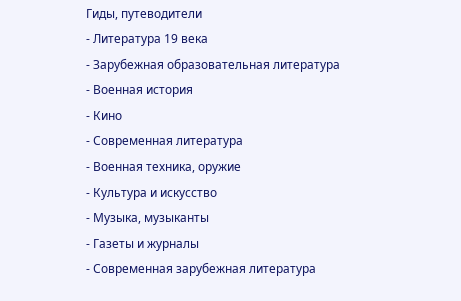Гиды, путеводители
- Литература 19 века
- Зарубежная образовательная литература
- Военная история
- Кино
- Современная литература
- Военная техника, оружие
- Культура и искусство
- Музыка, музыканты
- Газеты и журналы
- Современная зарубежная литература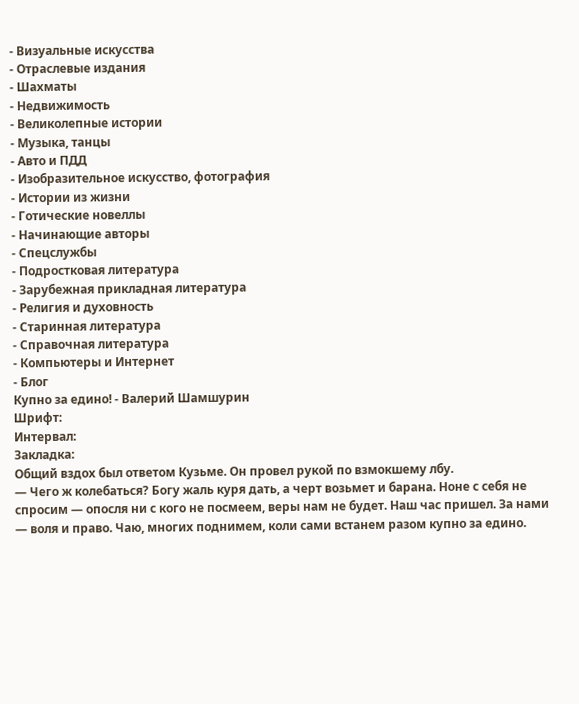- Визуальные искусства
- Отраслевые издания
- Шахматы
- Недвижимость
- Великолепные истории
- Музыка, танцы
- Авто и ПДД
- Изобразительное искусство, фотография
- Истории из жизни
- Готические новеллы
- Начинающие авторы
- Спецслужбы
- Подростковая литература
- Зарубежная прикладная литература
- Религия и духовность
- Старинная литература
- Справочная литература
- Компьютеры и Интернет
- Блог
Купно за едино! - Валерий Шамшурин
Шрифт:
Интервал:
Закладка:
Общий вздох был ответом Кузьме. Он провел рукой по взмокшему лбу.
— Чего ж колебаться? Богу жаль куря дать, а черт возьмет и барана. Ноне с себя не спросим — опосля ни с кого не посмеем, веры нам не будет. Наш час пришел. За нами — воля и право. Чаю, многих поднимем, коли сами встанем разом купно за едино.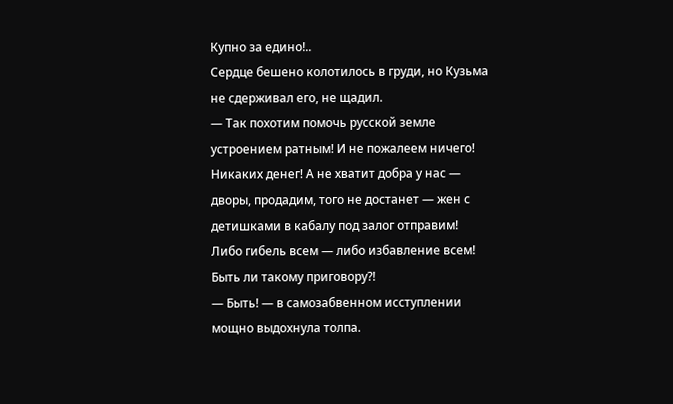Купно за едино!..
Сердце бешено колотилось в груди, но Кузьма не сдерживал его, не щадил.
— Так похотим помочь русской земле устроением ратным! И не пожалеем ничего! Никаких денег! А не хватит добра у нас — дворы, продадим, того не достанет — жен с детишками в кабалу под залог отправим! Либо гибель всем — либо избавление всем! Быть ли такому приговору?!
— Быть! — в самозабвенном исступлении мощно выдохнула толпа.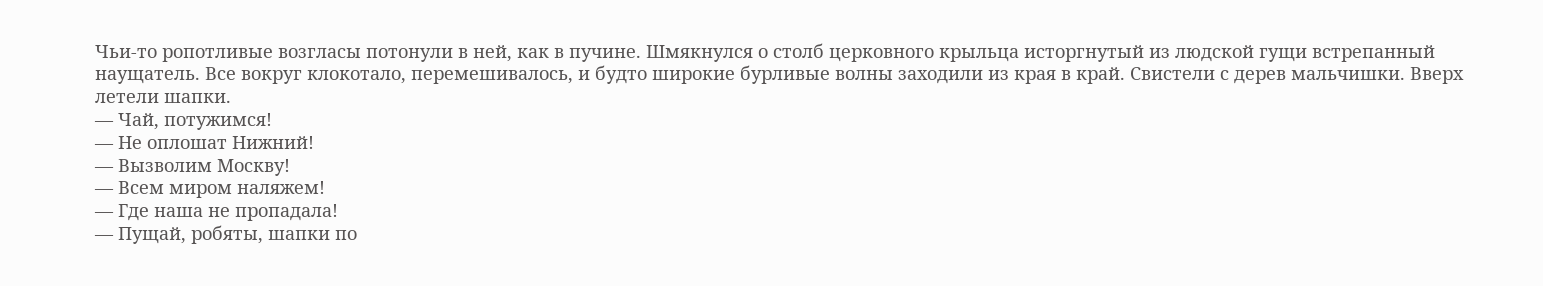Чьи-то ропотливые возгласы потонули в ней, как в пучине. Шмякнулся о столб церковного крыльца исторгнутый из людской гущи встрепанный наущатель. Все вокруг клокотало, перемешивалось, и будто широкие бурливые волны заходили из края в край. Свистели с дерев мальчишки. Вверх летели шапки.
— Чай, потужимся!
— Не оплошат Нижний!
— Вызволим Москву!
— Всем миром наляжем!
— Где наша не пропадала!
— Пущай, робяты, шапки по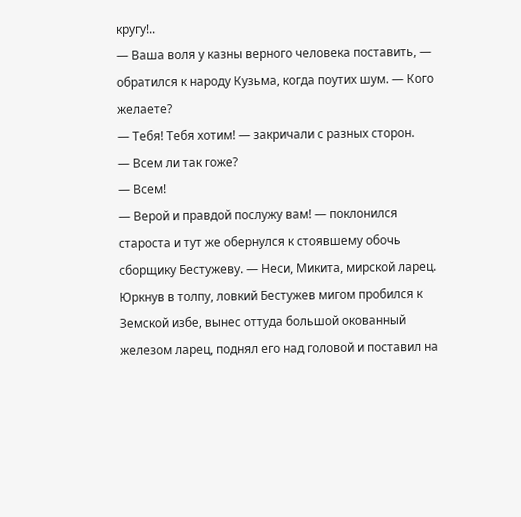кругу!..
— Ваша воля у казны верного человека поставить, — обратился к народу Кузьма, когда поутих шум. — Кого желаете?
— Тебя! Тебя хотим! — закричали с разных сторон.
— Всем ли так гоже?
— Всем!
— Верой и правдой послужу вам! — поклонился староста и тут же обернулся к стоявшему обочь сборщику Бестужеву. — Неси, Микита, мирской ларец.
Юркнув в толпу, ловкий Бестужев мигом пробился к Земской избе, вынес оттуда большой окованный железом ларец, поднял его над головой и поставил на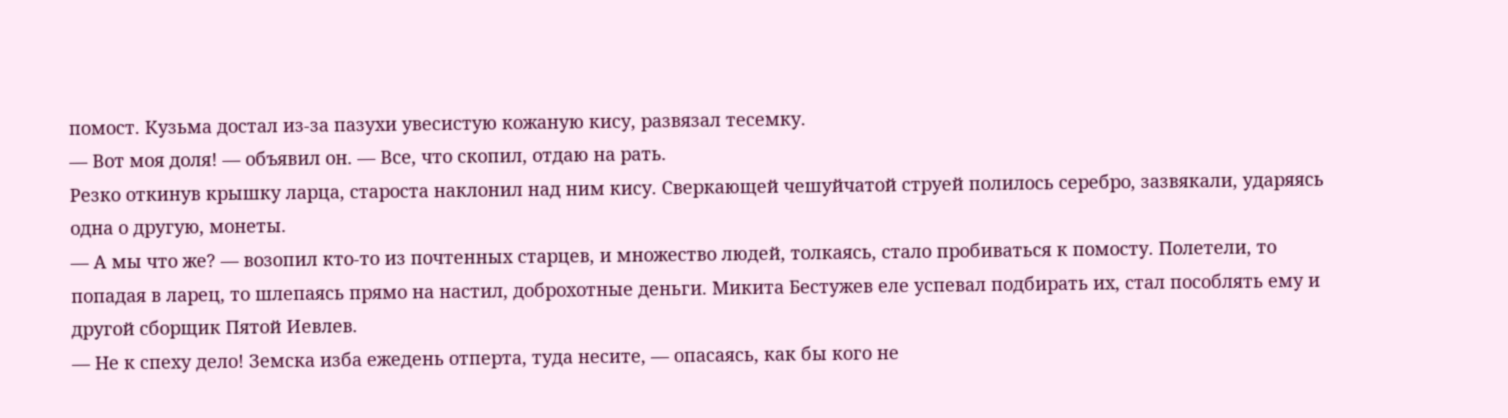помост. Кузьма достал из-за пазухи увесистую кожаную кису, развязал тесемку.
— Вот моя доля! — объявил он. — Все, что скопил, отдаю на рать.
Резко откинув крышку ларца, староста наклонил над ним кису. Сверкающей чешуйчатой струей полилось серебро, зазвякали, ударяясь одна о другую, монеты.
— А мы что же? — возопил кто-то из почтенных старцев, и множество людей, толкаясь, стало пробиваться к помосту. Полетели, то попадая в ларец, то шлепаясь прямо на настил, доброхотные деньги. Микита Бестужев еле успевал подбирать их, стал пособлять ему и другой сборщик Пятой Иевлев.
— Не к спеху дело! Земска изба ежедень отперта, туда несите, — опасаясь, как бы кого не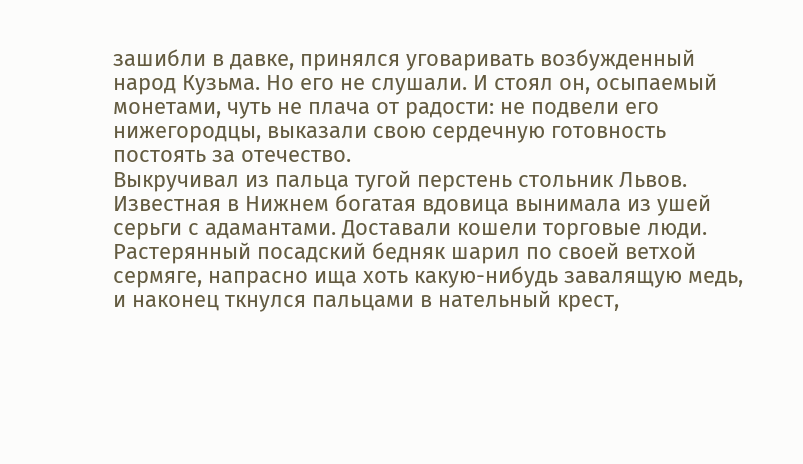зашибли в давке, принялся уговаривать возбужденный народ Кузьма. Но его не слушали. И стоял он, осыпаемый монетами, чуть не плача от радости: не подвели его нижегородцы, выказали свою сердечную готовность постоять за отечество.
Выкручивал из пальца тугой перстень стольник Львов. Известная в Нижнем богатая вдовица вынимала из ушей серьги с адамантами. Доставали кошели торговые люди. Растерянный посадский бедняк шарил по своей ветхой сермяге, напрасно ища хоть какую-нибудь завалящую медь, и наконец ткнулся пальцами в нательный крест,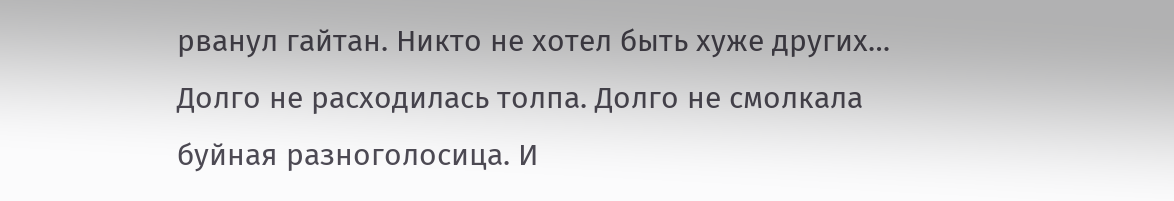рванул гайтан. Никто не хотел быть хуже других…
Долго не расходилась толпа. Долго не смолкала буйная разноголосица. И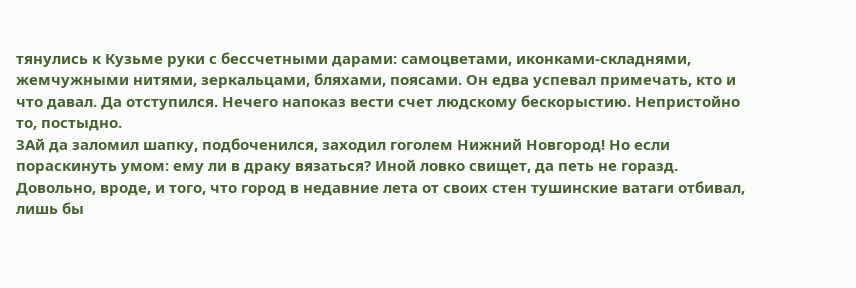тянулись к Кузьме руки с бессчетными дарами: самоцветами, иконками-складнями, жемчужными нитями, зеркальцами, бляхами, поясами. Он едва успевал примечать, кто и что давал. Да отступился. Нечего напоказ вести счет людскому бескорыстию. Непристойно то, постыдно.
3Ай да заломил шапку, подбоченился, заходил гоголем Нижний Новгород! Но если пораскинуть умом: ему ли в драку вязаться? Иной ловко свищет, да петь не горазд. Довольно, вроде, и того, что город в недавние лета от своих стен тушинские ватаги отбивал, лишь бы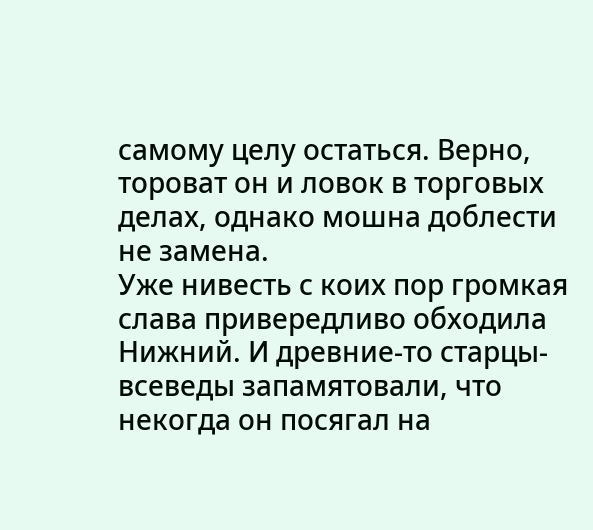самому целу остаться. Верно, тороват он и ловок в торговых делах, однако мошна доблести не замена.
Уже нивесть с коих пор громкая слава привередливо обходила Нижний. И древние-то старцы-всеведы запамятовали, что некогда он посягал на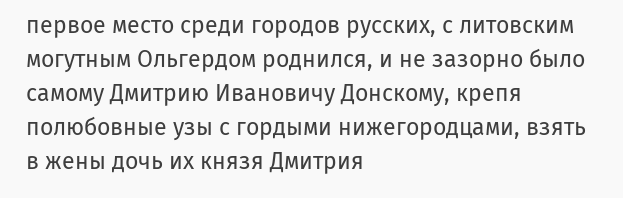первое место среди городов русских, с литовским могутным Ольгердом роднился, и не зазорно было самому Дмитрию Ивановичу Донскому, крепя полюбовные узы с гордыми нижегородцами, взять в жены дочь их князя Дмитрия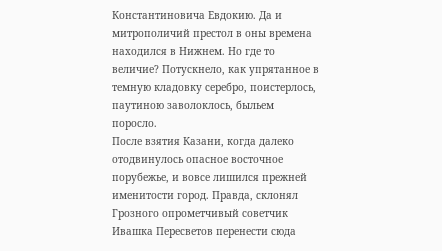Константиновича Евдокию. Да и митрополичий престол в оны времена находился в Нижнем. Но где то величие? Потускнело, как упрятанное в темную кладовку серебро, поистерлось, паутиною заволоклось, быльем поросло.
После взятия Казани, когда далеко отодвинулось опасное восточное порубежье, и вовсе лишился прежней именитости город. Правда, склонял Грозного опрометчивый советчик Ивашка Пересветов перенести сюда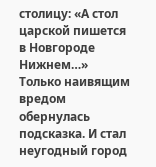столицу: «А стол царской пишется в Новгороде Нижнем…» Только наивящим вредом обернулась подсказка. И стал неугодный город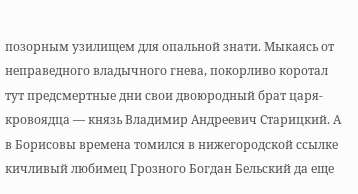позорным узилищем для опальной знати. Мыкаясь от неправедного владычного гнева, покорливо коротал тут предсмертные дни свои двоюродный брат царя-кровоядца — князь Владимир Андреевич Старицкий. А в Борисовы времена томился в нижегородской ссылке кичливый любимец Грозного Богдан Бельский да еще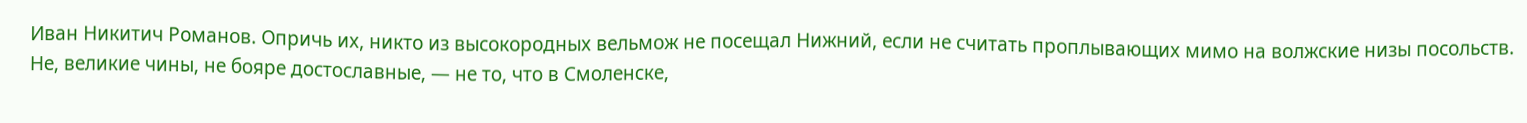Иван Никитич Романов. Опричь их, никто из высокородных вельмож не посещал Нижний, если не считать проплывающих мимо на волжские низы посольств.
Не, великие чины, не бояре достославные, — не то, что в Смоленске,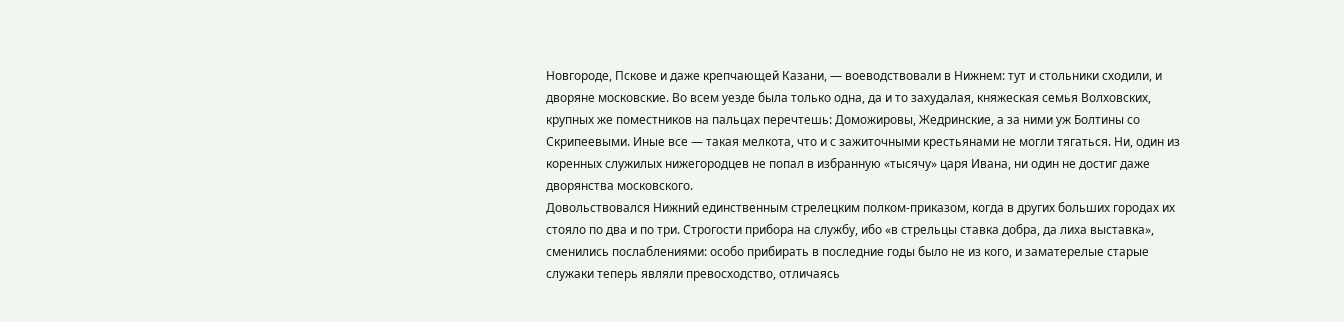Новгороде, Пскове и даже крепчающей Казани, — воеводствовали в Нижнем: тут и стольники сходили, и дворяне московские. Во всем уезде была только одна, да и то захудалая, княжеская семья Волховских, крупных же поместников на пальцах перечтешь: Доможировы, Жедринские, а за ними уж Болтины со Скрипеевыми. Иные все — такая мелкота, что и с зажиточными крестьянами не могли тягаться. Ни, один из коренных служилых нижегородцев не попал в избранную «тысячу» царя Ивана, ни один не достиг даже дворянства московского.
Довольствовался Нижний единственным стрелецким полком-приказом, когда в других больших городах их стояло по два и по три. Строгости прибора на службу, ибо «в стрельцы ставка добра, да лиха выставка», сменились послаблениями: особо прибирать в последние годы было не из кого, и заматерелые старые служаки теперь являли превосходство, отличаясь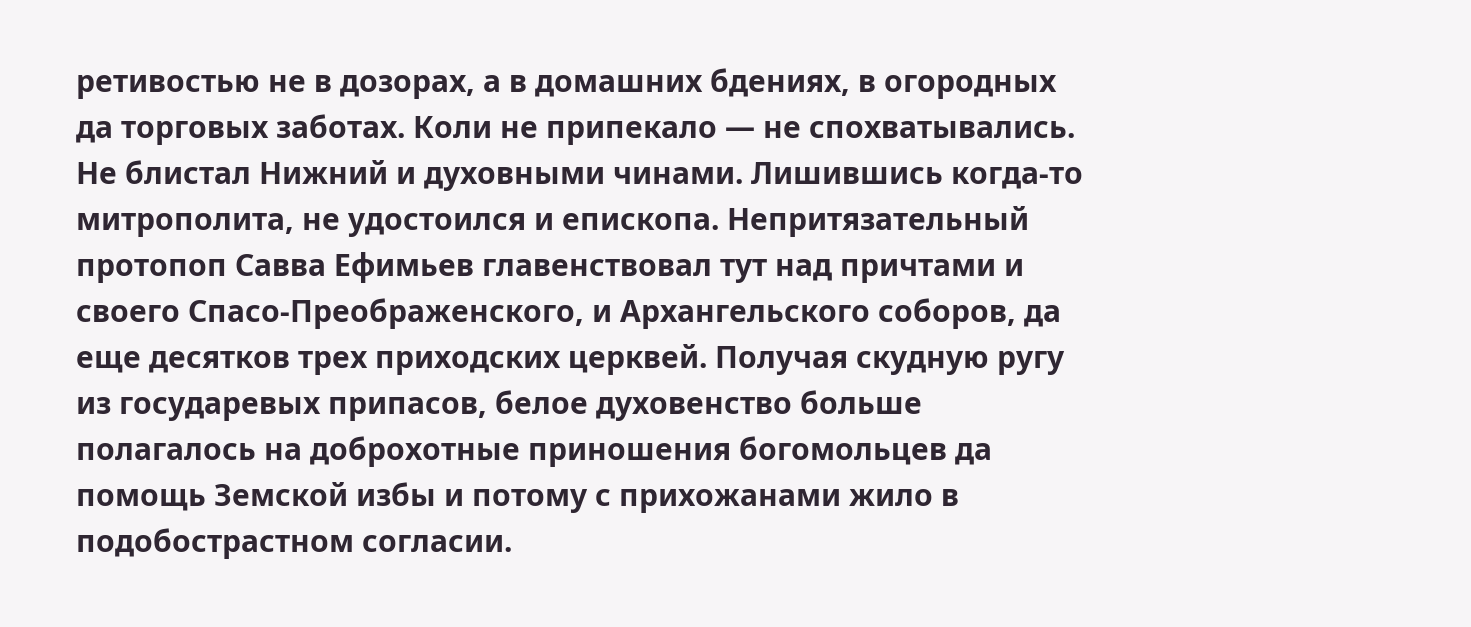ретивостью не в дозорах, а в домашних бдениях, в огородных да торговых заботах. Коли не припекало — не спохватывались.
Не блистал Нижний и духовными чинами. Лишившись когда-то митрополита, не удостоился и епископа. Непритязательный протопоп Савва Ефимьев главенствовал тут над причтами и своего Спасо-Преображенского, и Архангельского соборов, да еще десятков трех приходских церквей. Получая скудную ругу из государевых припасов, белое духовенство больше полагалось на доброхотные приношения богомольцев да помощь Земской избы и потому с прихожанами жило в подобострастном согласии.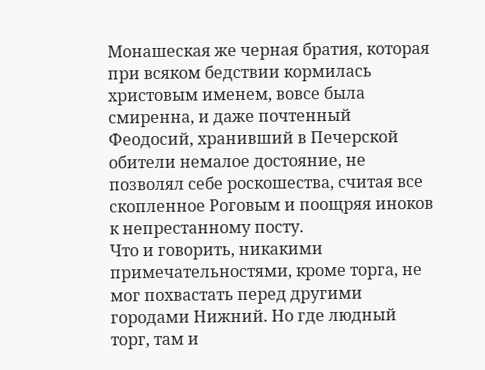Монашеская же черная братия, которая при всяком бедствии кормилась христовым именем, вовсе была смиренна, и даже почтенный Феодосий, хранивший в Печерской обители немалое достояние, не позволял себе роскошества, считая все скопленное Роговым и поощряя иноков к непрестанному посту.
Что и говорить, никакими примечательностями, кроме торга, не мог похвастать перед другими городами Нижний. Но где людный торг, там и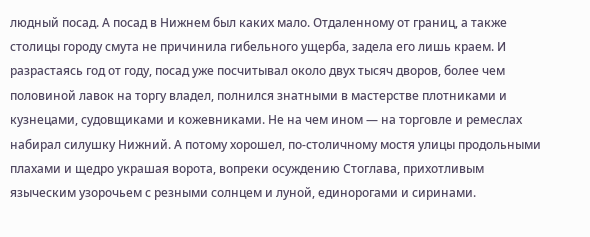людный посад. А посад в Нижнем был каких мало. Отдаленному от границ, а также столицы городу смута не причинила гибельного ущерба, задела его лишь краем. И разрастаясь год от году, посад уже посчитывал около двух тысяч дворов, более чем половиной лавок на торгу владел, полнился знатными в мастерстве плотниками и кузнецами, судовщиками и кожевниками. Не на чем ином — на торговле и ремеслах набирал силушку Нижний. А потому хорошел, по-столичному мостя улицы продольными плахами и щедро украшая ворота, вопреки осуждению Стоглава, прихотливым языческим узорочьем с резными солнцем и луной, единорогами и сиринами.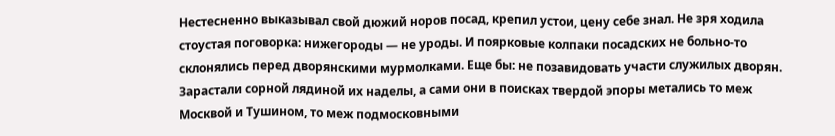Нестесненно выказывал свой дюжий норов посад, крепил устои, цену себе знал. Не зря ходила стоустая поговорка: нижегороды — не уроды. И поярковые колпаки посадских не больно-то склонялись перед дворянскими мурмолками. Еще бы: не позавидовать участи служилых дворян. Зарастали сорной лядиной их наделы, а сами они в поисках твердой эпоры метались то меж Москвой и Тушином, то меж подмосковными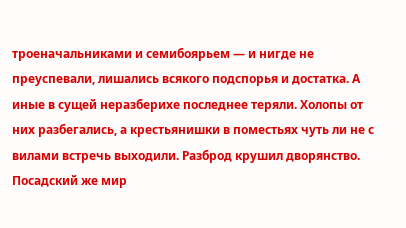троеначальниками и семибоярьем — и нигде не преуспевали, лишались всякого подспорья и достатка. А иные в сущей неразберихе последнее теряли. Холопы от них разбегались, а крестьянишки в поместьях чуть ли не с вилами встречь выходили. Разброд крушил дворянство.
Посадский же мир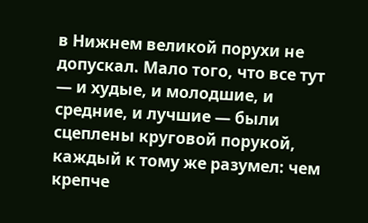в Нижнем великой порухи не допускал. Мало того, что все тут — и худые, и молодшие, и средние, и лучшие — были сцеплены круговой порукой, каждый к тому же разумел: чем крепче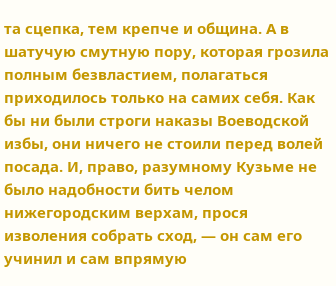та сцепка, тем крепче и община. А в шатучую смутную пору, которая грозила полным безвластием, полагаться приходилось только на самих себя. Как бы ни были строги наказы Воеводской избы, они ничего не стоили перед волей посада. И, право, разумному Кузьме не было надобности бить челом нижегородским верхам, прося изволения собрать сход, — он сам его учинил и сам впрямую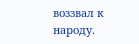воззвал к народу.